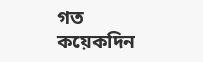গত কয়েকদিন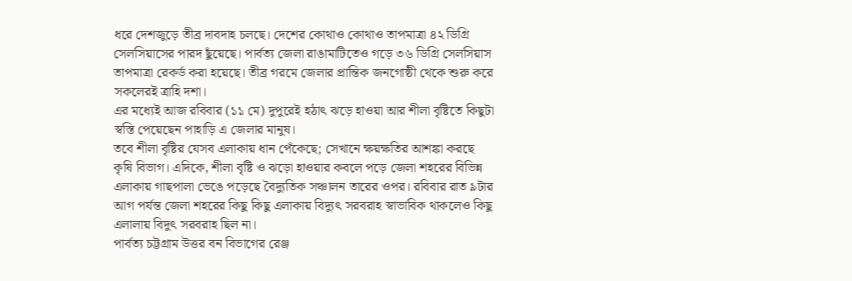ধরে দেশজুড়ে তীব্র দাবদাহ চলছে। দেশের কোথাও কোথাও তাপমাত্রা ৪২ ডিগ্রি সেলসিয়াসের পারদ ছুঁয়েছে। পার্বত্য জেলা রাঙামাটিতেও গড়ে ৩৬ ডিগ্রি সেলসিয়াস তাপমাত্রা রেকর্ড করা হয়েছে। তীব্র গরমে জেলার প্রান্তিক জনগোষ্ঠী থেকে শুরু করে সকলেরই ত্রাহি দশা।
এর মধ্যেই আজ রবিবার (১১ মে) দুপুরেই হঠাৎ ঝড়ে হাওয়া আর শীলা বৃষ্টিতে কিছুটা স্বস্তি পেয়েছেন পাহাড়ি এ জেলার মানুষ।
তবে শীলা বৃষ্টির যেসব এলাকায় ধান পেঁকেছে; সেখানে ক্ষয়ক্ষতির আশঙ্কা করছে কৃষি বিভাগ। এদিকে, শীলা বৃষ্টি ও ঝড়ো হাওয়ার কবলে পড়ে জেলা শহরের বিভিন্ন এলাকায় গাছপালা ভেঙে পড়েছে বৈদ্যুতিক সঞ্চালন তারের ওপর। রবিবার রাত ৯টার আগ পর্যন্ত জেলা শহরের কিছু কিছু এলাকায় বিদ্যুৎ সরবরাহ স্বাভাবিক থাকলেও কিছু এলালায় বিদুৎ সরবরাহ ছিল না।
পার্বত্য চট্টগ্রাম উত্তর বন বিভাগের রেঞ্জ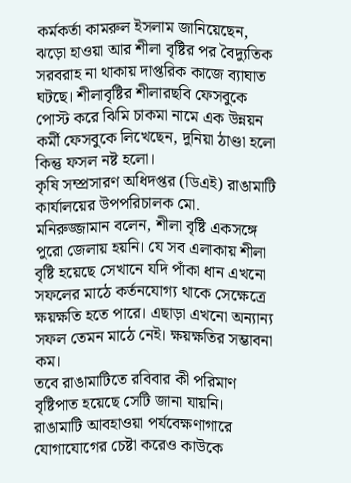কর্মকর্তা কামরুল ইসলাম জানিয়েছেন, ঝড়ো হাওয়া আর শীলা বৃষ্টির পর বৈদ্যুতিক সরবরাহ না থাকায় দাপ্তরিক কাজে ব্যাঘাত ঘটছে। শীলাবৃষ্টির শীলারছবি ফেসবুকে পোস্ট করে ঝিমি চাকমা নামে এক উন্নয়ন কর্মী ফেসবুকে লিখেছেন, দুনিয়া ঠাণ্ডা হলো কিন্তু ফসল নষ্ট হলো।
কৃষি সম্প্রসারণ অধিদপ্তর (ডিএই) রাঙামাটি কার্যালয়ের উপপরিচালক মো. মনিরুজ্জামান বলেন, শীলা বৃষ্টি একসঙ্গে পুরো জেলায় হয়নি। যে সব এলাকায় শীলা বৃষ্টি হয়েছে সেখানে যদি পাঁকা ধান এখনো সফলের মাঠে কর্তনযোগ্য থাকে সেক্ষেত্রে ক্ষয়ক্ষতি হতে পারে। এছাড়া এখনো অন্যান্য সফল তেমন মাঠে নেই। ক্ষয়ক্ষতির সম্ভাবনা কম।
তবে রাঙামাটিতে রবিবার কী পরিমাণ বৃষ্টিপাত হয়েছে সেটি জানা যায়নি। রাঙামাটি আবহাওয়া পর্যবেক্ষণাগারে যোগাযোগের চেষ্টা করেও কাউকে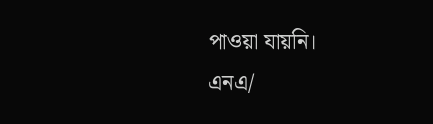পাওয়া যায়নি।
এনএ/